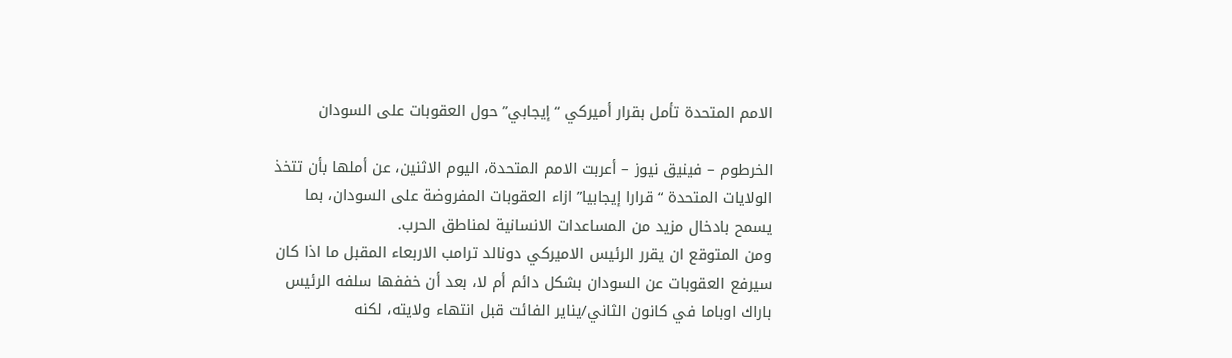الامم المتحدة تأمل بقرار أميركي “إيجابي” حول العقوبات على السودان

الخرطوم – فينيق نيوز – أعربت الامم المتحدة، اليوم الاثنين، عن أملها بأن تتخذ الولايات المتحدة “قرارا إيجابيا” ازاء العقوبات المفروضة على السودان، بما يسمح بادخال مزيد من المساعدات الانسانية لمناطق الحرب.
ومن المتوقع ان يقرر الرئيس الاميركي دونالد ترامب الاربعاء المقبل ما اذا كان سيرفع العقوبات عن السودان بشكل دائم أم لا، بعد أن خففها سلفه الرئيس باراك اوباما في كانون الثاني/يناير الفائت قبل انتهاء ولايته، لكنه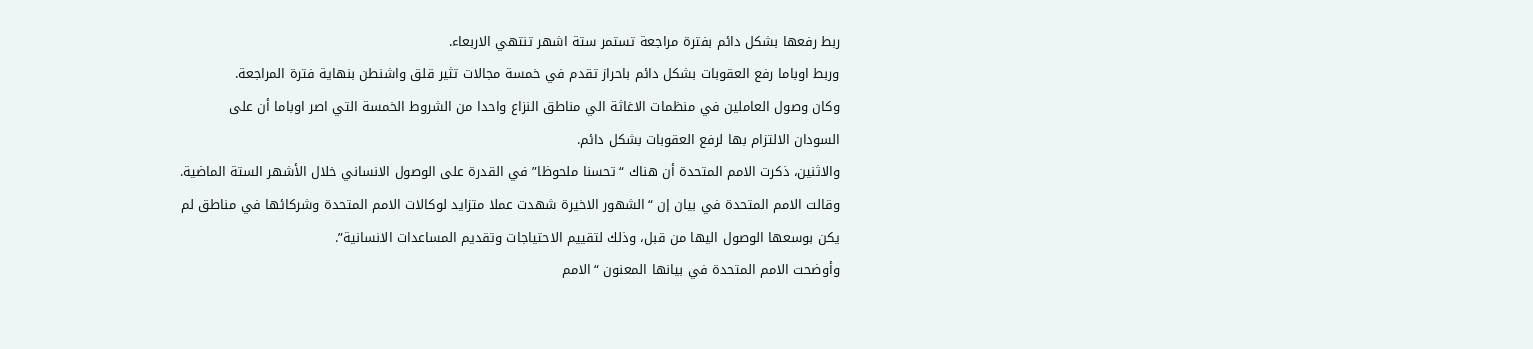ربط رفعها بشكل دائم بفترة مراجعة تستمر ستة اشهر تنتهي الاربعاء.
وربط اوباما رفع العقوبات بشكل دائم باحراز تقدم في خمسة مجالات تثير قلق واشنطن بنهاية فترة المراجعة.
وكان وصول العاملين في منظمات الاغاثة الي مناطق النزاع واحدا من الشروط الخمسة التي اصر اوباما أن على السودان الالتزام بها لرفع العقوبات بشكل دائم.
والاثنين، ذكرت الامم المتحدة أن هناك “تحسنا ملحوظا” في القدرة على الوصول الانساني خلال الأشهر الستة الماضية.
وقالت الامم المتحدة في بيان إن “الشهور الاخيرة شهدت عملا متزايد لوكالات الامم المتحدة وشركائها في مناطق لم يكن بوسعها الوصول اليها من قبل، وذلك لتقييم الاحتياجات وتقديم المساعدات الانسانية”.
وأوضحت الامم المتحدة في بيانها المعنون “الامم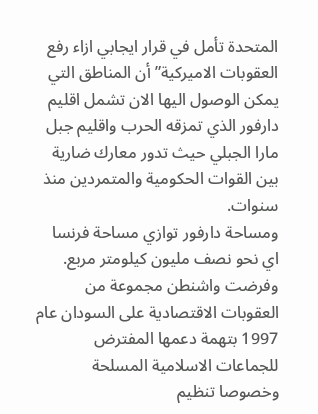المتحدة تأمل في قرار ايجابي ازاء رفع العقوبات الاميركية” أن المناطق التي يمكن الوصول اليها الان تشمل اقليم دارفور الذي تمزقه الحرب واقليم جبل مارا الجبلي حيث تدور معارك ضارية بين القوات الحكومية والمتمردين منذ سنوات.
ومساحة دارفور توازي مساحة فرنسا اي نحو نصف مليون كيلومتر مربع.
وفرضت واشنطن مجموعة من العقوبات الاقتصادية على السودان عام 1997 بتهمة دعمها المفترض للجماعات الاسلامية المسلحة وخصوصا تنظيم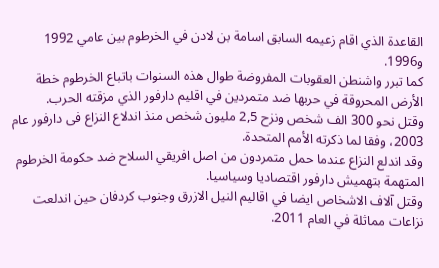القاعدة الذي اقام زعيمه السابق اسامة بن لادن في الخرطوم بين عامي 1992 و1996.
كما تبرر واشنطن العقوبات المفروضة طوال هذه السنوات باتباع الخرطوم خطة الأرض المحروقة في حربها ضد متمردين في اقليم دارفور الذي مزقته الحرب.
وقتل نحو 300 الف شخص ونزح 2,5 مليون شخص منذ اندلاع النزاع فى دارفور عام 2003، وفقا لما ذكرته الأمم المتحدة.
وقد اندلع النزاع عندما حمل متمردون من اصل افريقي السلاح ضد حكومة الخرطوم المتهمة بتهميش دارفور اقتصاديا وسياسيا.
وقتل آلاف الاشخاص ايضا في اقاليم النيل الازرق وجنوب كردفان حين اندلعت نزاعات مماثلة في العام 2011.